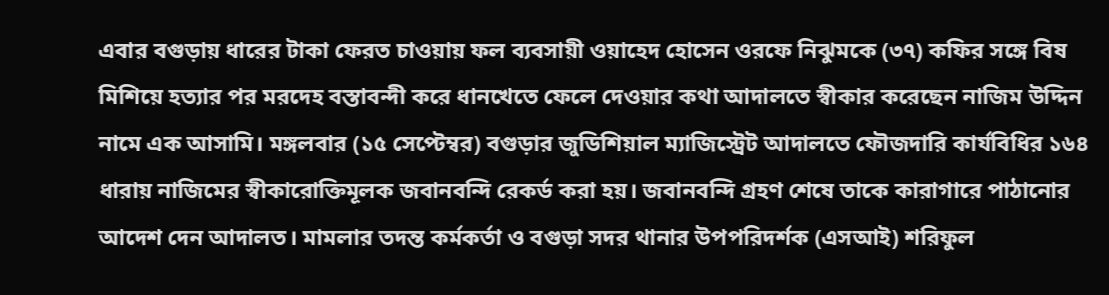এবার বগুড়ায় ধারের টাকা ফেরত চাওয়ায় ফল ব্যবসায়ী ওয়াহেদ হোসেন ওরফে নিঝুমকে (৩৭) কফির সঙ্গে বিষ মিশিয়ে হত্যার পর মরদেহ বস্তাবন্দী করে ধানখেতে ফেলে দেওয়ার কথা আদালতে স্বীকার করেছেন নাজিম উদ্দিন নামে এক আসামি। মঙ্গলবার (১৫ সেপ্টেম্বর) বগুড়ার জুডিশিয়াল ম্যাজিস্ট্রেট আদালতে ফৌজদারি কার্যবিধির ১৬৪ ধারায় নাজিমের স্বীকারোক্তিমূলক জবানবন্দি রেকর্ড করা হয়। জবানবন্দি গ্রহণ শেষে তাকে কারাগারে পাঠানোর আদেশ দেন আদালত। মামলার তদন্ত কর্মকর্তা ও বগুড়া সদর থানার উপপরিদর্শক (এসআই) শরিফুল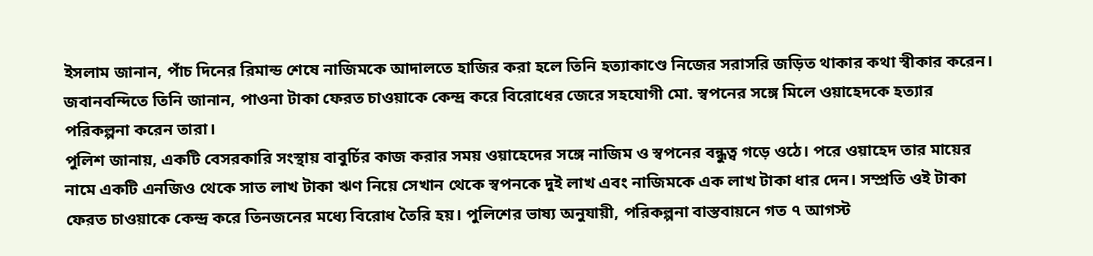ইসলাম জানান, পাঁচ দিনের রিমান্ড শেষে নাজিমকে আদালতে হাজির করা হলে তিনি হত্যাকাণ্ডে নিজের সরাসরি জড়িত থাকার কথা স্বীকার করেন। জবানবন্দিতে তিনি জানান, পাওনা টাকা ফেরত চাওয়াকে কেন্দ্র করে বিরোধের জেরে সহযোগী মো. স্বপনের সঙ্গে মিলে ওয়াহেদকে হত্যার পরিকল্পনা করেন তারা।
পুলিশ জানায়, একটি বেসরকারি সংস্থায় বাবুর্চির কাজ করার সময় ওয়াহেদের সঙ্গে নাজিম ও স্বপনের বন্ধুত্ব গড়ে ওঠে। পরে ওয়াহেদ তার মায়ের নামে একটি এনজিও থেকে সাত লাখ টাকা ঋণ নিয়ে সেখান থেকে স্বপনকে দুই লাখ এবং নাজিমকে এক লাখ টাকা ধার দেন। সম্প্রতি ওই টাকা ফেরত চাওয়াকে কেন্দ্র করে তিনজনের মধ্যে বিরোধ তৈরি হয়। পুলিশের ভাষ্য অনুযায়ী, পরিকল্পনা বাস্তবায়নে গত ৭ আগস্ট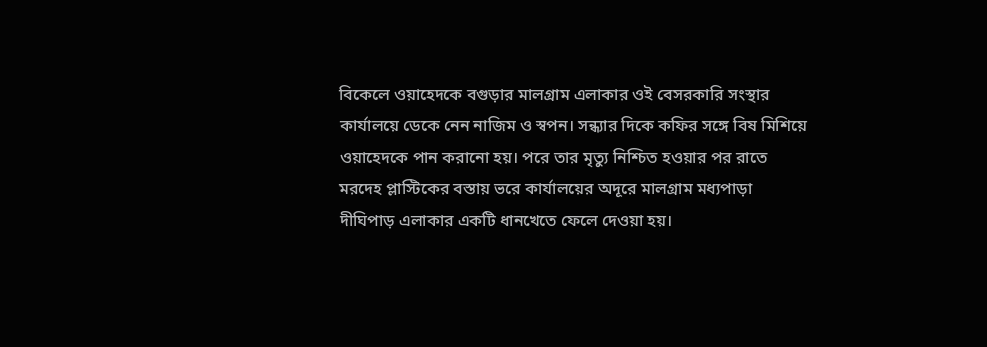বিকেলে ওয়াহেদকে বগুড়ার মালগ্রাম এলাকার ওই বেসরকারি সংস্থার কার্যালয়ে ডেকে নেন নাজিম ও স্বপন। সন্ধ্যার দিকে কফির সঙ্গে বিষ মিশিয়ে ওয়াহেদকে পান করানো হয়। পরে তার মৃত্যু নিশ্চিত হওয়ার পর রাতে মরদেহ প্লাস্টিকের বস্তায় ভরে কার্যালয়ের অদূরে মালগ্রাম মধ্যপাড়া দীঘিপাড় এলাকার একটি ধানখেতে ফেলে দেওয়া হয়।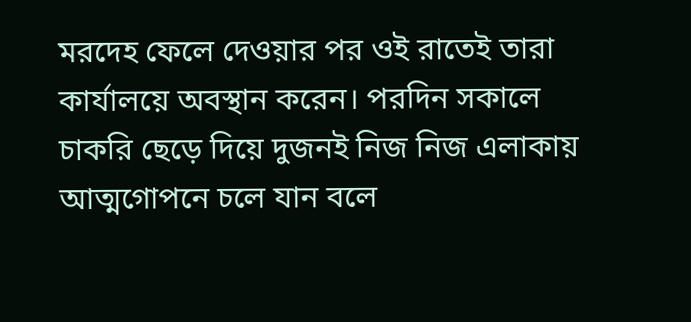মরদেহ ফেলে দেওয়ার পর ওই রাতেই তারা কার্যালয়ে অবস্থান করেন। পরদিন সকালে চাকরি ছেড়ে দিয়ে দুজনই নিজ নিজ এলাকায় আত্মগোপনে চলে যান বলে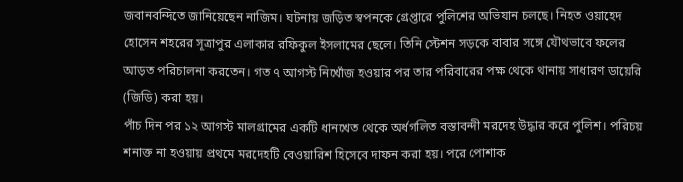জবানবন্দিতে জানিয়েছেন নাজিম। ঘটনায় জড়িত স্বপনকে গ্রেপ্তারে পুলিশের অভিযান চলছে। নিহত ওয়াহেদ হোসেন শহরের সূত্রাপুর এলাকার রফিকুল ইসলামের ছেলে। তিনি স্টেশন সড়কে বাবার সঙ্গে যৌথভাবে ফলের আড়ত পরিচালনা করতেন। গত ৭ আগস্ট নিখোঁজ হওয়ার পর তার পরিবারের পক্ষ থেকে থানায় সাধারণ ডায়েরি (জিডি) করা হয়।
পাঁচ দিন পর ১২ আগস্ট মালগ্রামের একটি ধানখেত থেকে অর্ধগলিত বস্তাবন্দী মরদেহ উদ্ধার করে পুলিশ। পরিচয় শনাক্ত না হওয়ায় প্রথমে মরদেহটি বেওয়ারিশ হিসেবে দাফন করা হয়। পরে পোশাক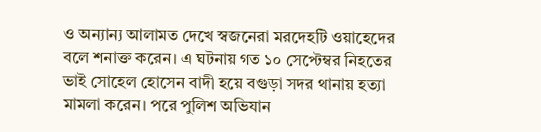ও অন্যান্য আলামত দেখে স্বজনেরা মরদেহটি ওয়াহেদের বলে শনাক্ত করেন। এ ঘটনায় গত ১০ সেপ্টেম্বর নিহতের ভাই সোহেল হোসেন বাদী হয়ে বগুড়া সদর থানায় হত্যা মামলা করেন। পরে পুলিশ অভিযান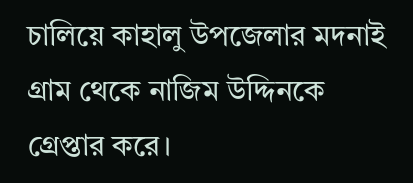চালিয়ে কাহালু উপজেলার মদনাই গ্রাম থেকে নাজিম উদ্দিনকে গ্রেপ্তার করে।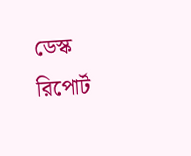ডেস্ক রিপোর্ট